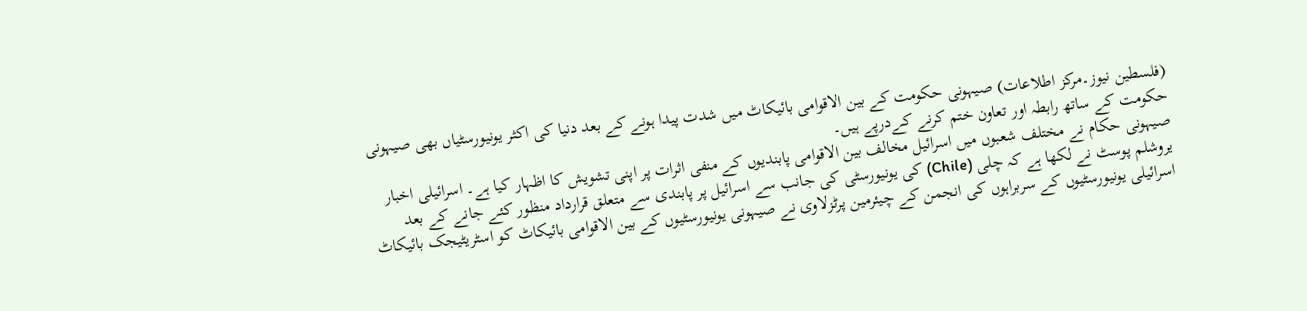(فلسطین نیوز۔مرکز اطلاعات) صیہونی حکومت کے بین الاقوامی بائیکاٹ میں شدت پیدا ہونے کے بعد دنیا کی اکثر یونیورسٹیاں بھی صیہونی حکومت کے ساتھ رابطہ اور تعاون ختم کرنے کےدرپے ہیں۔
صیہونی حکام نے مختلف شعبوں میں اسرائیل مخالف بین الاقوامی پابندیوں کے منفی اثرات پر اپنی تشویش کا اظہار کیا ہے۔ اسرائیلی اخبار یروشلم پوسٹ نے لکھا ہے کہ چلی (Chile) کی یونیورسٹی کی جانب سے اسرائیل پر پابندی سے متعلق قرارداد منظور کئے جانے کے بعد اسرائیلی یونیورسٹیوں کے سربراہوں کی انجمن کے چیئرمین پرٹزلاوی نے صیہونی یونیورسٹیوں کے بین الاقوامی بائیکاٹ کو اسٹریٹیجک بائیکاٹ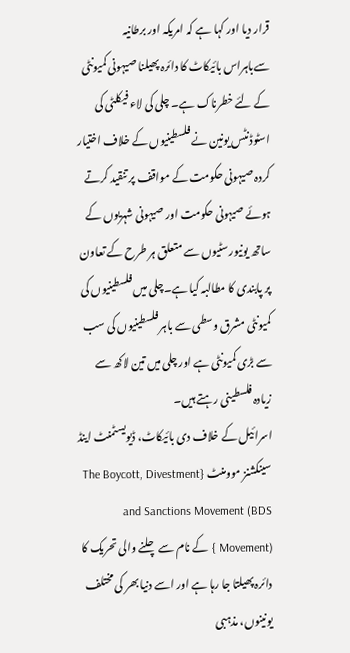قرار دیا اور کہا ہے کہ امریکہ اور برطانیہ سےباہراس بائیکاٹ کا دائرہ پھیلنا صیہونی کمیونٹی کے لئے خطرناک ہے۔ چلی کی لاء فیکلٹی کی اسٹوڈنٹس یونین نے فلسطینیوں کے خلاف اختیار کردہ صیہونی حکومت کے مواقف پر تنقید کرتے ہوئے صیہونی حکومت اور صیہونی شہریوں کے ساتھ یونیورسٹیوں سے متعلق ہر طرح کے تعاون پر پابندی کا مطالبہ کیا ہے۔چلی میں فلسطینیوں کی کمیونٹی مشرق وسطی سے باہر فلسطینیوں کی سب سے بڑی کمیونٹی ہے اور چلی میں تین لاکھ سے زیادہ فلسطینی رہتے ہیں۔
اسرائیل کے خلاف دی بائیکاٹ، ڈیویسٹمنٹ اینڈ سینکشنز موومنٹ {The Boycott, Divestment and Sanctions Movement (BDS Movement) } کے نام سے چلنے والی تحریک کا دائرہ پھیلتا جا رہا ہے اور اسے دنیا بھر کی مختلف یونینوں، مذہبی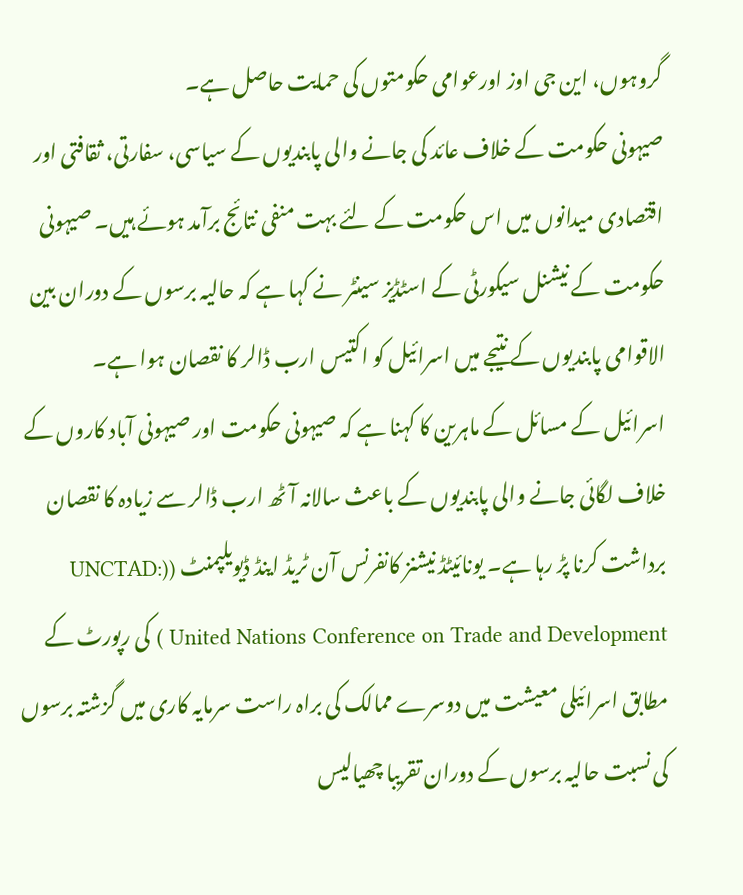گروہوں، این جی اوز اورعوامی حکومتوں کی حمایت حاصل ہے۔
صیہونی حکومت کے خلاف عائد کی جانے والی پابندیوں کے سیاسی، سفارتی، ثقافتی اور اقتصادی میدانوں میں اس حکومت کے لئے بہت منفی نتائج برآمد ہوئے ہیں۔ صیہونی حکومت کے نیشنل سیکورٹی کے اسٹڈیز سینٹر نے کہا ہے کہ حالیہ برسوں کے دوران بین الاقوامی پابندیوں کے نتیجے میں اسرائیل کو اکتیس ارب ڈالر کا نقصان ہوا ہے۔
اسرائیل کے مسائل کے ماہرین کا کہنا ہے کہ صیہونی حکومت اور صیہونی آباد کاروں کے خلاف لگائی جانے والی پابندیوں کے باعث سالانہ آٹھ ارب ڈالر سے زیادہ کا نقصان برداشت کرنا پڑ رہا ہے۔ یونائیٹڈ نیشنز کانفرنس آن ٹریڈ اینڈ ڈیویلپمنٹ ((UNCTAD: United Nations Conference on Trade and Development ) کی رپورٹ کے مطابق اسرائیلی معیشت میں دوسرے ممالک کی براہ راست سرمایہ کاری میں گزشتہ برسوں کی نسبت حالیہ برسوں کے دوران تقریبا چھیالیس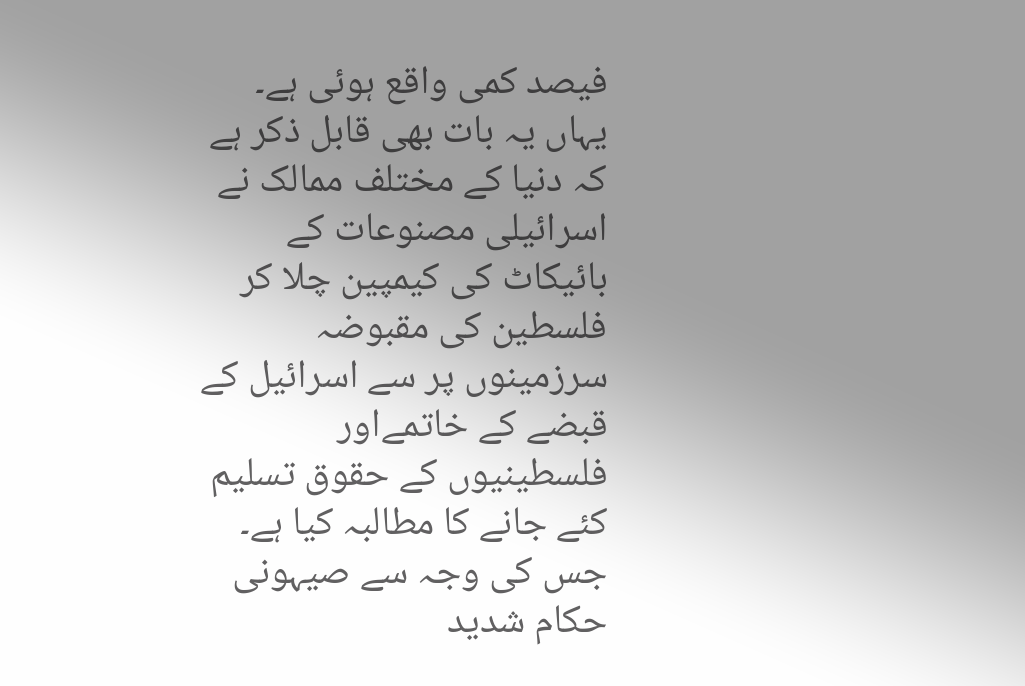فیصد کمی واقع ہوئی ہے۔
یہاں یہ بات بھی قابل ذکر ہے کہ دنیا کے مختلف ممالک نے اسرائیلی مصنوعات کے بائیکاٹ کی کیمپین چلا کر فلسطین کی مقبوضہ سرزمینوں پر سے اسرائیل کے قبضے کے خاتمےاور فلسطینیوں کے حقوق تسلیم کئے جانے کا مطالبہ کیا ہے۔ جس کی وجہ سے صیہونی حکام شدید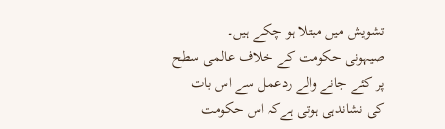تشویش میں مبتلا ہو چکے ہیں۔
صیہونی حکومت کے خلاف عالمی سطح پر کئے جانے والے ردعمل سے اس بات کی نشاندہی ہوتی ہےکہ اس حکومت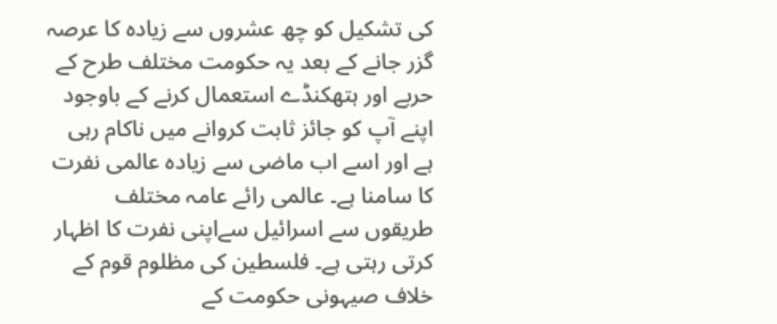کی تشکیل کو چھ عشروں سے زیادہ کا عرصہ گزر جانے کے بعد یہ حکومت مختلف طرح کے حربے اور ہتھکنڈے استعمال کرنے کے باوجود اپنے آپ کو جائز ثابت کروانے میں ناکام رہی ہے اور اسے اب ماضی سے زیادہ عالمی نفرت کا سامنا ہے۔ عالمی رائے عامہ مختلف طریقوں سے اسرائیل سےاپنی نفرت کا اظہار کرتی رہتی ہے۔ فلسطین کی مظلوم قوم کے خلاف صیہونی حکومت کے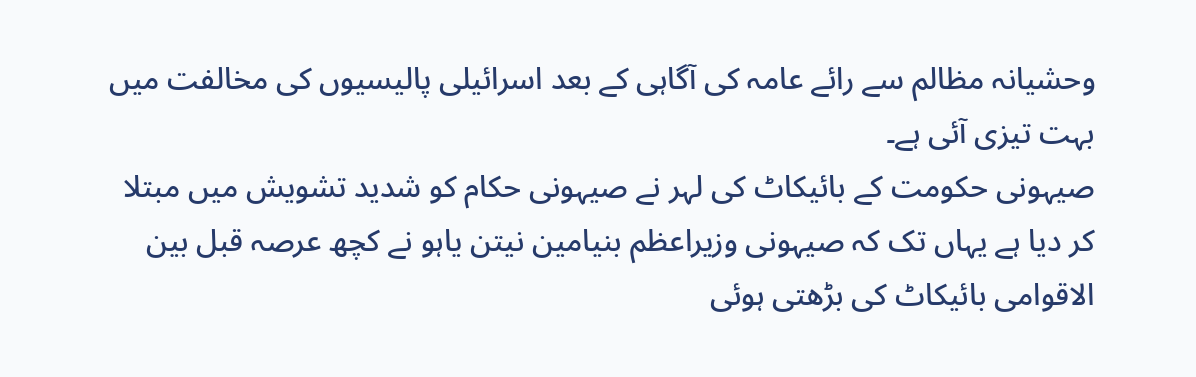وحشیانہ مظالم سے رائے عامہ کی آگاہی کے بعد اسرائیلی پالیسیوں کی مخالفت میں بہت تیزی آئی ہے۔
صیہونی حکومت کے بائیکاٹ کی لہر نے صیہونی حکام کو شدید تشویش میں مبتلا کر دیا ہے یہاں تک کہ صیہونی وزیراعظم بنیامین نیتن یاہو نے کچھ عرصہ قبل بین الاقوامی بائیکاٹ کی بڑھتی ہوئی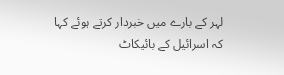لہر کے بارے میں خبردار کرتے ہوئے کہا کہ اسرائیل کے بائیکاٹ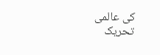کی عالمی تحریک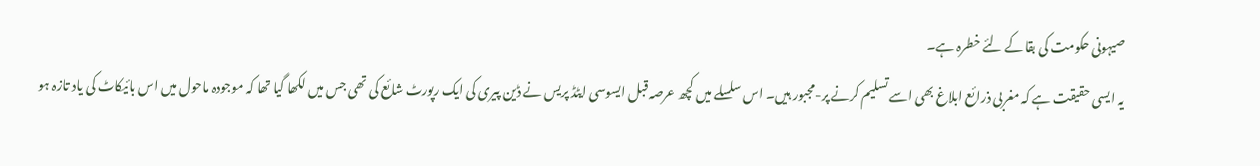صیہونی حکومت کی بقا کے لئے خطرہ ہے۔
یہ ایسی حقیقت ہے کہ مغربی ذرائع ابلاغ بھی اسے تسلیم کرنے پر-مجبور ہیں۔ اس سلسلے میں کچھ عرصہ قبل ایسوسی ایٹڈ پریس نے ڈین پیری کی ایک رپورٹ شائع کی تھی جس میں لکھا گیا تھا کہ موجودہ ماحول میں اس بائیکاٹ کی یاد تازہ ہو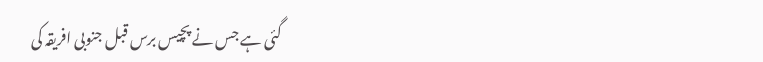گئی ہے جس نے پچیس برس قبل جنوبی افریقہ کی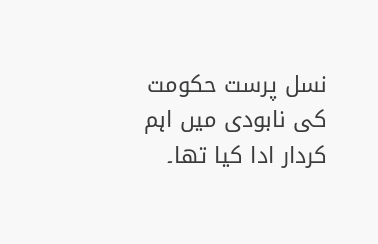نسل پرست حکومت کی نابودی میں اہم کردار ادا کیا تھا۔